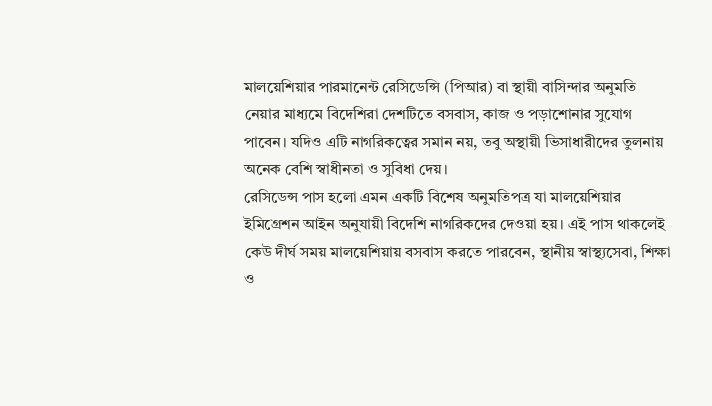মালয়েশিয়ার পারমানেন্ট রেসিডেন্সি (পিআর) বা স্থায়ী বাসিন্দার অনুমতি নেয়ার মাধ্যমে বিদেশিরা দেশটিতে বসবাস, কাজ ও পড়াশোনার সুযোগ পাবেন। যদিও এটি নাগরিকত্বের সমান নয়, তবু অস্থায়ী ভিসাধারীদের তুলনায় অনেক বেশি স্বাধীনতা ও সুবিধা দেয়।
রেসিডেন্স পাস হলো এমন একটি বিশেষ অনুমতিপত্র যা মালয়েশিয়ার ইমিগ্রেশন আইন অনুযায়ী বিদেশি নাগরিকদের দেওয়া হয়। এই পাস থাকলেই কেউ দীর্ঘ সময় মালয়েশিয়ায় বসবাস করতে পারবেন, স্থানীয় স্বাস্থ্যসেবা, শিক্ষা ও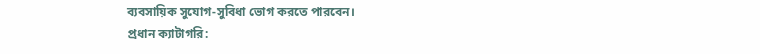ব্যবসায়িক সুযোগ-সুবিধা ভোগ করতে পারবেন।
প্রধান ক্যাটাগরি: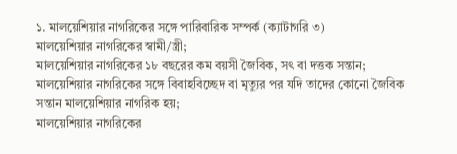১. মালয়েশিয়ার নাগরিকের সঙ্গে পারিবারিক সম্পর্ক (ক্যাটাগরি ৩)
মালয়েশিয়ার নাগরিকের স্বামী/স্ত্রী;
মালয়েশিয়ার নাগরিকের ১৮ বছরের কম বয়সী জৈবিক, সৎ বা দত্তক সন্তান;
মালয়েশিয়ার নাগরিকের সঙ্গে বিবাহবিচ্ছেদ বা মৃত্যুর পর যদি তাদের কোনো জৈবিক সন্তান মালয়েশিয়ার নাগরিক হয়;
মালয়েশিয়ার নাগরিকের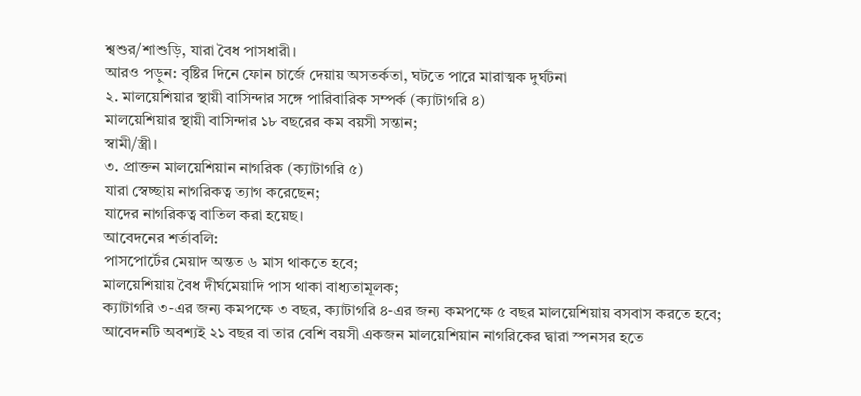শ্বশুর/শাশুড়ি, যারা বৈধ পাসধারী।
আরও পড়ুন: বৃষ্টির দিনে ফোন চার্জে দেয়ায় অসতর্কতা, ঘটতে পারে মারাত্মক দুর্ঘটনা
২. মালয়েশিয়ার স্থায়ী বাসিন্দার সঙ্গে পারিবারিক সম্পর্ক (ক্যাটাগরি ৪)
মালয়েশিয়ার স্থায়ী বাসিন্দার ১৮ বছরের কম বয়সী সন্তান;
স্বামী/স্ত্রী।
৩. প্রাক্তন মালয়েশিয়ান নাগরিক (ক্যাটাগরি ৫)
যারা স্বেচ্ছায় নাগরিকত্ব ত্যাগ করেছেন;
যাদের নাগরিকত্ব বাতিল করা হয়েছ।
আবেদনের শর্তাবলি:
পাসপোর্টের মেয়াদ অন্তত ৬ মাস থাকতে হবে;
মালয়েশিয়ায় বৈধ দীর্ঘমেয়াদি পাস থাকা বাধ্যতামূলক;
ক্যাটাগরি ৩-এর জন্য কমপক্ষে ৩ বছর, ক্যাটাগরি ৪-এর জন্য কমপক্ষে ৫ বছর মালয়েশিয়ায় বসবাস করতে হবে;
আবেদনটি অবশ্যই ২১ বছর বা তার বেশি বয়সী একজন মালয়েশিয়ান নাগরিকের দ্বারা স্পনসর হতে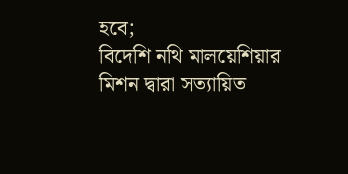হবে;
বিদেশি নথি মালয়েশিয়ার মিশন দ্বারা সত্যায়িত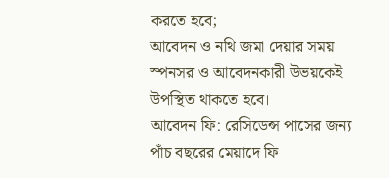করতে হবে;
আবেদন ও নথি জমা দেয়ার সময় স্পনসর ও আবেদনকারী উভয়কেই উপস্থিত থাকতে হবে।
আবেদন ফি: রেসিডেন্স পাসের জন্য পাঁচ বছরের মেয়াদে ফি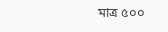মাত্র ৫০০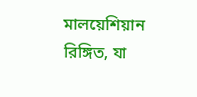মালয়েশিয়ান রিঙ্গিত, যা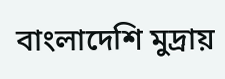বাংলাদেশি মুদ্রায়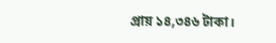প্রায় ১৪,৩৪৬ টাকা।